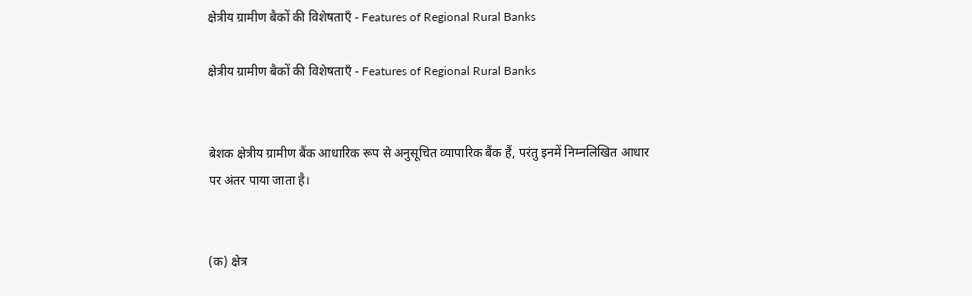क्षेत्रीय ग्रामीण बैकों की विशेषताएँ - Features of Regional Rural Banks

क्षेत्रीय ग्रामीण बैकों की विशेषताएँ - Features of Regional Rural Banks


बेशक क्षेत्रीय ग्रामीण बैंक आधारिक रूप से अनुसूचित व्यापारिक बैंक हैं, परंतु इनमें निम्नलिखित आधार पर अंतर पाया जाता है।


(क) क्षेत्र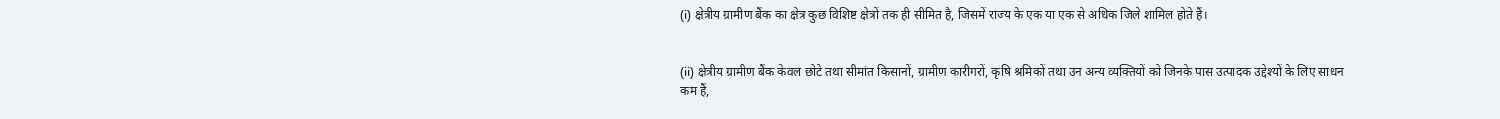(i) क्षेत्रीय ग्रामीण बैंक का क्षेत्र कुछ विशिष्ट क्षेत्रों तक ही सीमित है, जिसमें राज्य के एक या एक से अधिक जिले शामिल होते हैं।


(ii) क्षेत्रीय ग्रामीण बैंक केवल छोटे तथा सीमांत किसानों, ग्रामीण कारीगरों, कृषि श्रमिकों तथा उन अन्य व्यक्तियों को जिनके पास उत्पादक उद्देश्यों के लिए साधन कम हैं,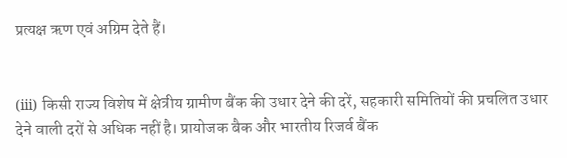प्रत्यक्ष ऋण एवं अग्रिम देते हैं।


(iii) किसी राज्य विशेष में क्षेत्रीय ग्रामीण बैंक की उधार देने की दरें, सहकारी समितियों की प्रचलित उधार देने वाली दरों से अधिक नहीं है। प्रायोजक बैक और भारतीय रिजर्व बैंक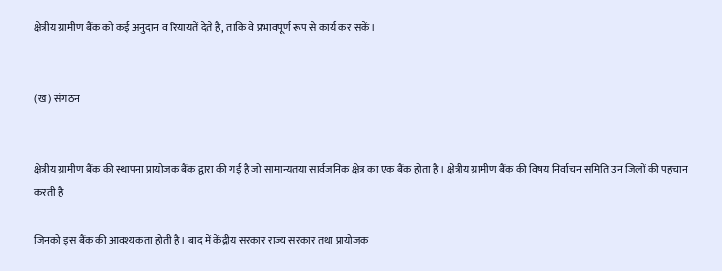क्षेत्रीय ग्रामीण बैंक को कई अनुदान व रियायतें देते है, ताकि वे प्रभावपूर्ण रूप से कार्य कर सकें।


(ख) संगठन


क्षेत्रीय ग्रामीण बैंक की स्थापना प्रायोजक बैंक द्वारा की गई है जो सामान्यतया सार्वजनिक क्षेत्र का एक बैंक होता है। क्षेत्रीय ग्रामीण बैंक की विषय निर्वाचन समिति उन जिलों की पहचान करती है

जिनको इस बैंक की आवश्यकता होती है। बाद में केंद्रीय सरकार राज्य सरकार तथा प्रायोजक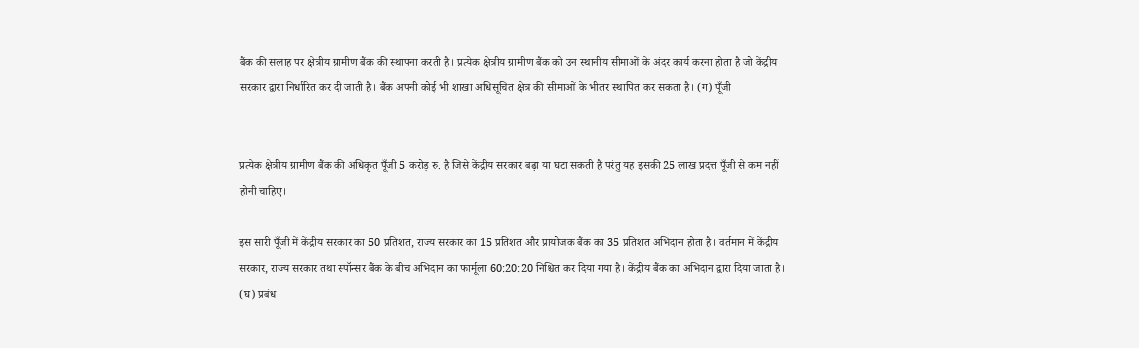बैंक की सलाह पर क्षेत्रीय ग्रामीण बैंक की स्थापना करती है। प्रत्येक क्षेत्रीय ग्रामीण बैंक को उन स्थानीय सीमाओं के अंदर कार्य करना होता है जो केंद्रीय सरकार द्वारा निर्धारित कर दी जाती है। बैंक अपनी कोई भी शाखा अधिसूचित क्षेत्र की सीमाओं के भीतर स्थापित कर सकता है। (ग) पूँजी


प्रत्येक क्षेत्रीय ग्रामीण बैंक की अधिकृत पूँजी 5 करोड़ रु. है जिसे केंद्रीय सरकार बढ़ा या घटा सकती है परंतु यह इसकी 25 लाख प्रदत्त पूँजी से कम नहीं होनी चाहिए।

इस सारी पूँजी में केंद्रीय सरकार का 50 प्रतिशत, राज्य सरकार का 15 प्रतिशत और प्रायोजक बैंक का 35 प्रतिशत अभिदान होता है। वर्तमान में केंद्रीय सरकार, राज्य सरकार तथा स्पॉन्सर बैंक के बीच अभिदान का फार्मूला 60:20:20 निश्चित कर दिया गया है। केंद्रीय बैंक का अभिदान द्वारा दिया जाता है। (घ) प्रबंध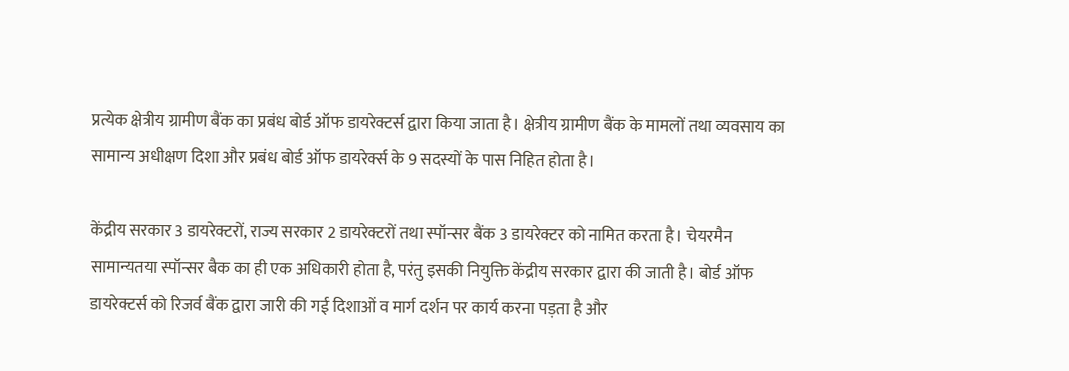प्रत्येक क्षेत्रीय ग्रामीण बैंक का प्रबंध बोर्ड ऑफ डायरेक्टर्स द्वारा किया जाता है। क्षेत्रीय ग्रामीण बैंक के मामलों तथा व्यवसाय का सामान्य अधीक्षण दिशा और प्रबंध बोर्ड ऑफ डायरेर्क्स के 9 सदस्यों के पास निहित होता है।

केंद्रीय सरकार 3 डायरेक्टरों, राज्य सरकार 2 डायरेक्टरों तथा स्पॉन्सर बैंक 3 डायरेक्टर को नामित करता है। चेयरमैन सामान्यतया स्पॉन्सर बैक का ही एक अधिकारी होता है, परंतु इसकी नियुक्ति केंद्रीय सरकार द्वारा की जाती है। बोर्ड ऑफ डायरेक्टर्स को रिजर्व बैंक द्वारा जारी की गई दिशाओं व मार्ग दर्शन पर कार्य करना पड़ता है और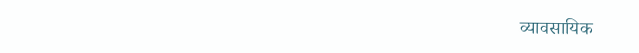व्यावसायिक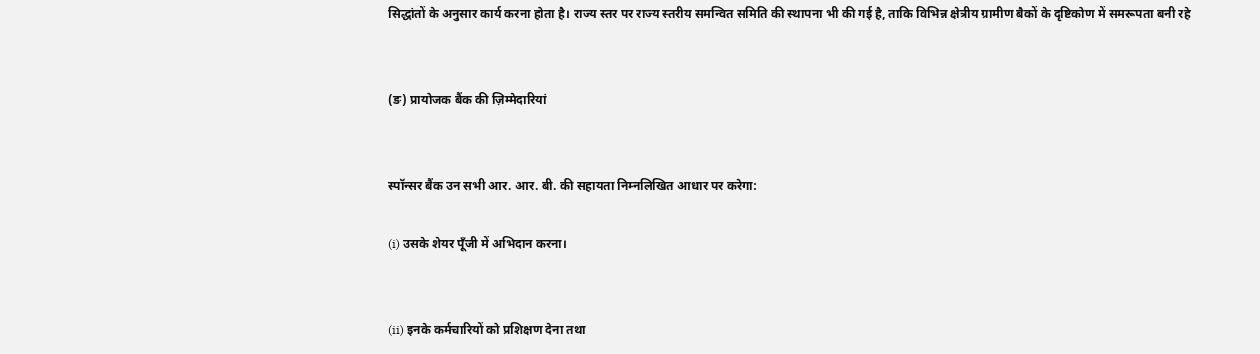सिद्धांतों के अनुसार कार्य करना होता है। राज्य स्तर पर राज्य स्तरीय समन्वित समिति की स्थापना भी की गई है, ताकि विभिन्न क्षेत्रीय ग्रामीण बैकों के दृष्टिकोण में समरूपता बनी रहे


(ङ) प्रायोजक बैंक की ज़िम्मेदारियां


स्पॉन्सर बैंक उन सभी आर. आर. बी. की सहायता निम्नलिखित आधार पर करेगा:

(i) उसके शेयर पूँजी में अभिदान करना।


(ii) इनके कर्मचारियों को प्रशिक्षण देना तथा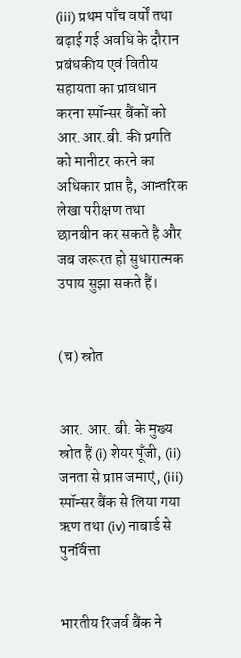(iii) प्रथम पाँच वर्षों तथा बढ़ाई गई अवधि के दौरान प्रबंधकीय एवं वितीय सहायता का प्रावधान करना स्पॉन्सर बैंकों को आर.आर.बी. की प्रगति को मानीटर करने का अधिकार प्राप्त है, आन्तरिक लेखा परीक्षण तथा छानबीन कर सकते है और जब जरूरत हो सुधारात्मक उपाय सुझा सकते हैं।


(च) स्रोत


आर. आर. बी. के मुख्य स्रोत हैं (i) शेयर पूँजी, (ii) जनता से प्राप्त जमाएं, (iii) स्पॉन्सर बैंक से लिया गया ऋण तथा (iv) नाबार्ड से पुनर्वित्ता


भारतीय रिजर्व बैंक ने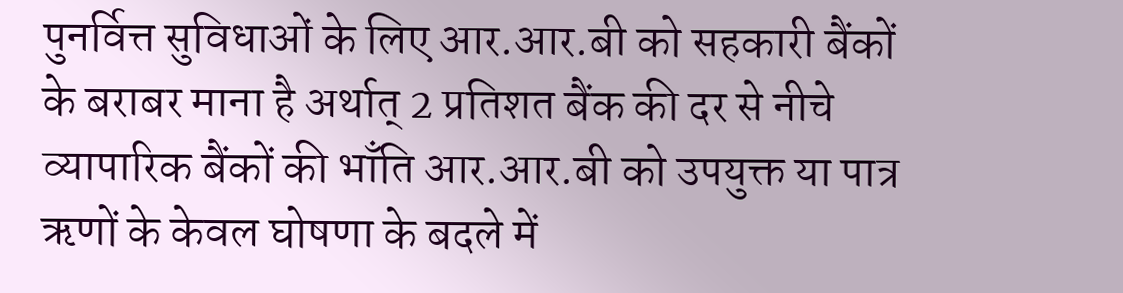पुनर्वित्त सुविधाओं के लिए आर.आर.बी को सहकारी बैंकों के बराबर माना है अर्थात् 2 प्रतिशत बैंक की दर से नीचे व्यापारिक बैंकों की भाँति आर.आर.बी को उपयुक्त या पात्र ऋणों के केवल घोषणा के बदले में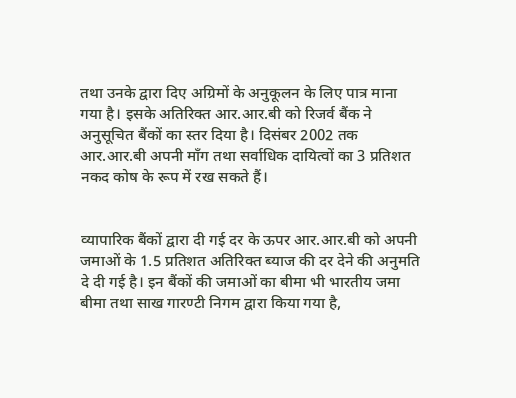तथा उनके द्वारा दिए अग्रिमों के अनुकूलन के लिए पात्र माना गया है। इसके अतिरिक्त आर.आर.बी को रिजर्व बैंक ने अनुसूचित बैंकों का स्तर दिया है। दिसंबर 2002 तक आर.आर.बी अपनी माँग तथा सर्वाधिक दायित्वों का 3 प्रतिशत नकद कोष के रूप में रख सकते हैं।


व्यापारिक बैंकों द्वारा दी गई दर के ऊपर आर.आर.बी को अपनी जमाओं के 1.5 प्रतिशत अतिरिक्त ब्याज की दर देने की अनुमति दे दी गई है। इन बैंकों की जमाओं का बीमा भी भारतीय जमा बीमा तथा साख गारण्टी निगम द्वारा किया गया है,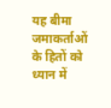यह बीमा जमाकर्ताओं के हितों को ध्यान में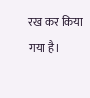रख कर किया गया है।